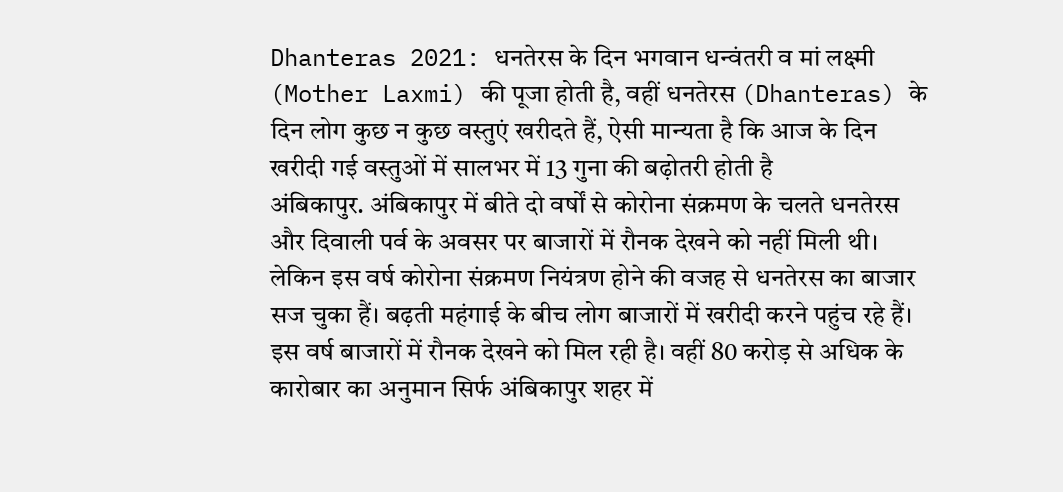Dhanteras 2021: धनतेरस के दिन भगवान धन्वंतरी व मां लक्ष्मी (Mother Laxmi) की पूजा होती है, वहीं धनतेरस (Dhanteras) के दिन लोग कुछ न कुछ वस्तुएं खरीदते हैं, ऐसी मान्यता है कि आज के दिन खरीदी गई वस्तुओं में सालभर में 13 गुना की बढ़ोतरी होती है
अंबिकापुर. अंबिकापुर में बीते दो वर्षों से कोरोना संक्रमण के चलते धनतेरस और दिवाली पर्व के अवसर पर बाजारों में रौनक देखने को नहीं मिली थी। लेकिन इस वर्ष कोरोना संक्रमण नियंत्रण होने की वजह से धनतेरस का बाजार सज चुका हैं। बढ़ती महंगाई के बीच लोग बाजारों में खरीदी करने पहुंच रहे हैं।
इस वर्ष बाजारों में रौनक देखने को मिल रही है। वहीं 80 करोड़ से अधिक के कारोबार का अनुमान सिर्फ अंबिकापुर शहर में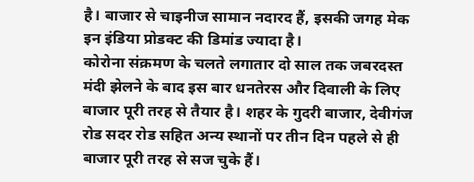है। बाजार से चाइनीज सामान नदारद हैं, इसकी जगह मेक इन इंडिया प्रोडक्ट की डिमांड ज्यादा है।
कोरोना संक्रमण के चलते लगातार दो साल तक जबरदस्त मंदी झेलने के बाद इस बार धनतेरस और दिवाली के लिए बाजार पूरी तरह से तैयार है। शहर के गुदरी बाजार, देवीगंज रोड सदर रोड सहित अन्य स्थानों पर तीन दिन पहले से ही बाजार पूरी तरह से सज चुके हैं।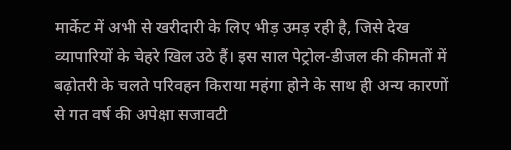मार्केट में अभी से खरीदारी के लिए भीड़ उमड़ रही है, जिसे देख व्यापारियों के चेहरे खिल उठे हैं। इस साल पेट्रोल-डीजल की कीमतों में बढ़ोतरी के चलते परिवहन किराया महंगा होने के साथ ही अन्य कारणों से गत वर्ष की अपेक्षा सजावटी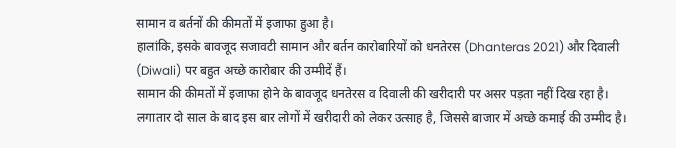सामान व बर्तनों की कीमतों में इजाफा हुआ है।
हालांकि, इसके बावजूद सजावटी सामान और बर्तन कारोबारियों को धनतेरस (Dhanteras 2021) और दिवाली (Diwali) पर बहुत अच्छे कारोबार की उम्मीदें हैं।
सामान की कीमतों में इजाफा होने के बावजूद धनतेरस व दिवाली की खरीदारी पर असर पड़ता नहीं दिख रहा है। लगातार दो साल के बाद इस बार लोगों में खरीदारी को लेकर उत्साह है, जिससे बाजार में अच्छे कमाई की उम्मीद है।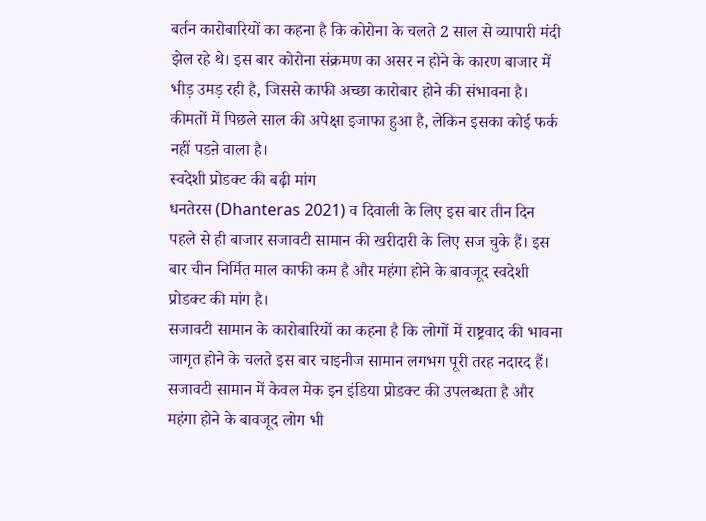बर्तन कारोबारियों का कहना है कि कोरोना के चलते 2 साल से व्यापारी मंदी झेल रहे थे। इस बार कोरोना संक्रमण का असर न होने के कारण बाजार में भीड़ उमड़ रही है, जिससे काफी अच्छा कारोबार होने की संभावना है। कीमतों में पिछले साल की अपेक्षा इजाफा हुआ है, लेकिन इसका कोई फर्क नहीं पडऩे वाला है।
स्वदेशी प्रोडक्ट की बढ़ी मांग
धनतेरस (Dhanteras 2021) व दिवाली के लिए इस बार तीन दिन पहले से ही बाजार सजावटी सामान की खरीदारी के लिए सज चुके हैं। इस बार चीन निर्मित माल काफी कम है और महंगा होने के बावजूद स्वदेशी प्रोडक्ट की मांग है।
सजावटी सामान के कारोबारियों का कहना है कि लोगों में राष्ट्रवाद की भावना जागृत होने के चलते इस बार चाइनीज सामान लगभग पूरी तरह नदारद हैं। सजावटी सामान में केवल मेक इन इंडिया प्रोडक्ट की उपलब्धता है और महंगा होने के बावजूद लोग भी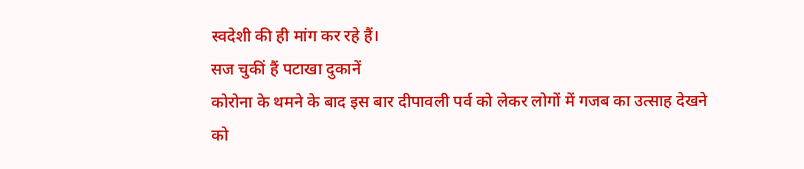स्वदेशी की ही मांग कर रहे हैं।
सज चुकीं हैं पटाखा दुकानें
कोरोना के थमने के बाद इस बार दीपावली पर्व को लेकर लोगों में गजब का उत्साह देखने को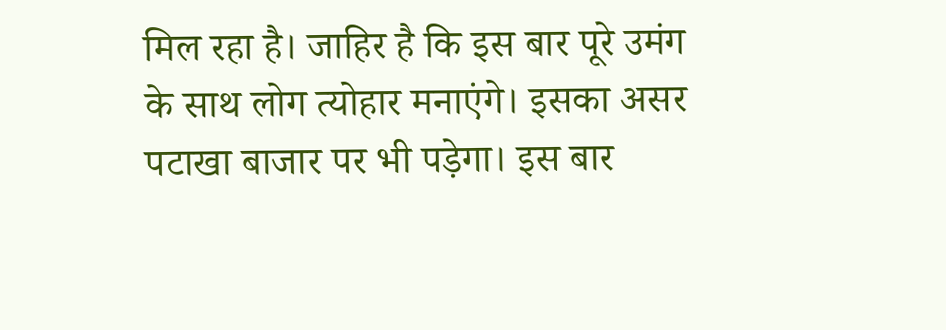मिल रहा है। जाहिर है कि इस बार पूरे उमंग के साथ लोग त्योहार मनाएंगे। इसका असर पटाखा बाजार पर भी पड़ेगा। इस बार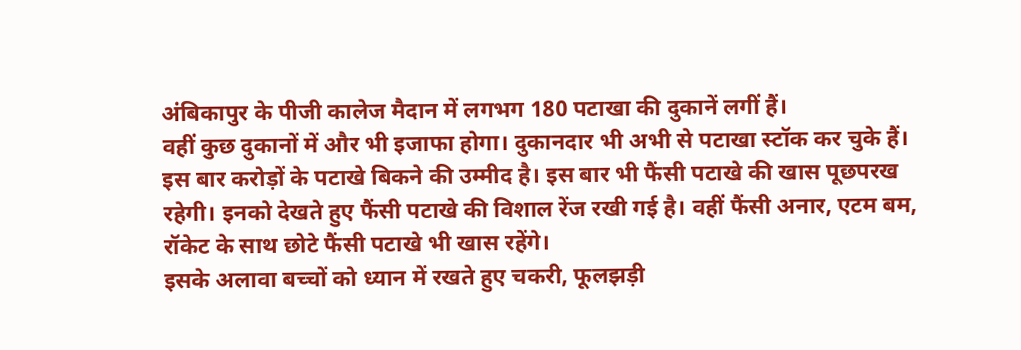अंबिकापुर के पीजी कालेज मैदान में लगभग 180 पटाखा की दुकानें लगीं हैं।
वहीं कुछ दुकानों में और भी इजाफा होगा। दुकानदार भी अभी से पटाखा स्टॉक कर चुके हैं। इस बार करोड़ों के पटाखे बिकने की उम्मीद है। इस बार भी फैंसी पटाखे की खास पूछपरख रहेगी। इनको देखते हुए फैंसी पटाखे की विशाल रेंज रखी गई है। वहीं फैंसी अनार, एटम बम, रॉकेट के साथ छोटे फैंसी पटाखे भी खास रहेंगे।
इसके अलावा बच्चों को ध्यान में रखते हुए चकरी, फूलझड़ी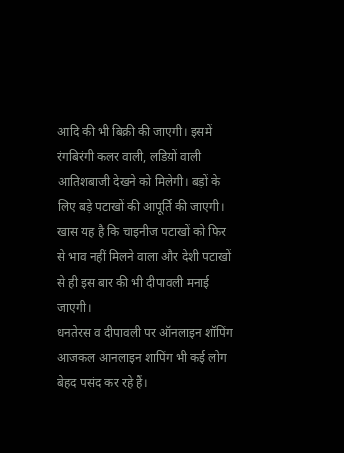आदि की भी बिक्री की जाएगी। इसमें रंगबिरंगी कलर वाली, लडिय़ों वाली आतिशबाजी देखने को मिलेगी। बड़ों के लिए बड़े पटाखों की आपूर्ति की जाएगी। खास यह है कि चाइनीज पटाखों को फिर से भाव नहीं मिलने वाला और देशी पटाखों से ही इस बार की भी दीपावली मनाई जाएगी।
धनतेरस व दीपावली पर ऑनलाइन शॉपिंग
आजकल आनलाइन शापिंग भी कई लोग बेहद पसंद कर रहे हैं।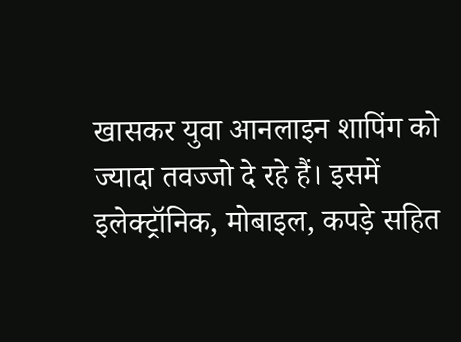खासकर युवा आनलाइन शापिंग को ज्यादा तवज्जो दे रहे हैं। इसमें इलेक्ट्रॉनिक, मोबाइल, कपड़े सहित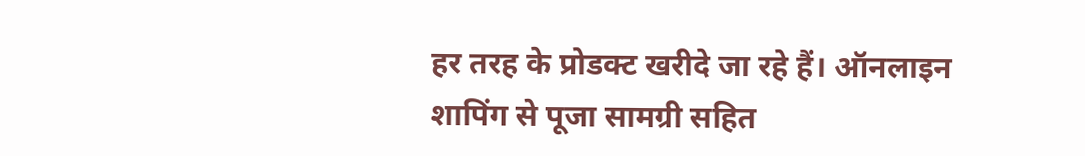हर तरह के प्रोडक्ट खरीदे जा रहे हैं। ऑनलाइन शापिंग से पूजा सामग्री सहित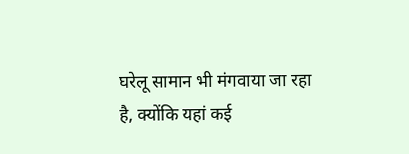घरेलू सामान भी मंगवाया जा रहा है, क्योंकि यहां कई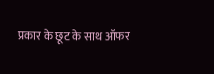प्रकार के छूट के साथ ऑफर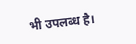भी उपलब्ध है।